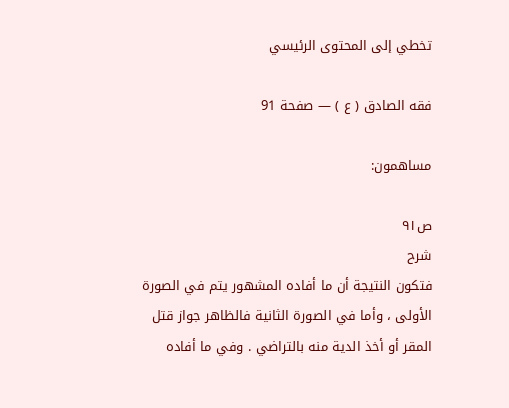تخطي إلى المحتوى الرئيسي

فقه الصادق ( ع ) — صفحة 91

مساهمون:

ص٩١
شرح
فتكون النتيجة أن ما أفاده المشهور يتم في الصورة الأولى ، وأما في الصورة الثانية فالظاهر جواز قتل المقر أو أخذ الدية منه بالتراضي . وفي ما أفاده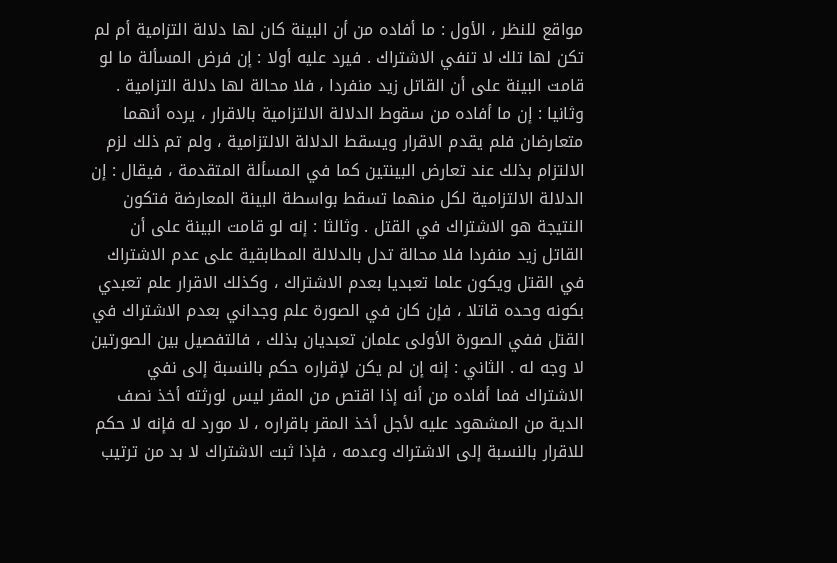مواقع للنظر ، الأول : ما أفاده من أن البينة كان لها دلالة التزامية أم لم تكن لها تلك لا تنفي الاشتراك . فيرد عليه أولا : إن فرض المسألة ما لو قامت البينة على أن القاتل زيد منفردا ، فلا محالة لها دلالة التزامية . وثانيا : إن ما أفاده من سقوط الدلالة الالتزامية بالاقرار ، يرده أنهما متعارضان فلم يقدم الاقرار ويسقط الدلالة الالتزامية ، ولم تم ذلك لزم الالتزام بذلك عند تعارض البينتين كما في المسألة المتقدمة ، فيقال : إن الدلالة الالتزامية لكل منهما تسقط بواسطة البينة المعارضة فتكون النتيجة هو الاشتراك في القتل . وثالثا : إنه لو قامت البينة على أن القاتل زيد منفردا فلا محالة تدل بالدلالة المطابقية على عدم الاشتراك في القتل ويكون علما تعبديا بعدم الاشتراك ، وكذلك الاقرار علم تعبدي بكونه وحده قاتلا ، فإن كان في الصورة علم وجداني بعدم الاشتراك في القتل ففي الصورة الأولى علمان تعبديان بذلك ، فالتفصيل بين الصورتين لا وجه له . الثاني : إنه إن لم يكن لإقراره حكم بالنسبة إلى نفي الاشتراك فما أفاده من أنه إذا اقتص من المقر ليس لورثته أخذ نصف الدية من المشهود عليه لأجل أخذ المقر باقراره ، لا مورد له فإنه لا حكم للاقرار بالنسبة إلى الاشتراك وعدمه ، فإذا ثبت الاشتراك لا بد من ترتيب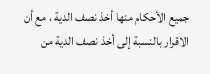جميع الأحكام منها أخذ نصف الدية ، مع أن الاقرار بالنسبة إلى أخذ نصف الدية من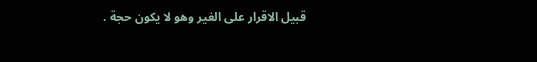قبيل الاقرار على الغير وهو لا يكون حجة .